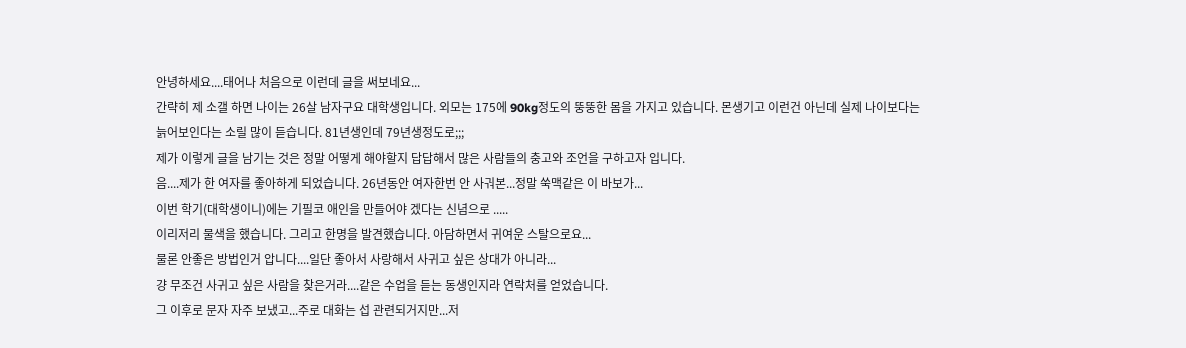안녕하세요....태어나 처음으로 이런데 글을 써보네요...
간략히 제 소갤 하면 나이는 26살 남자구요 대학생입니다. 외모는 175에 90kg정도의 뚱뚱한 몸을 가지고 있습니다. 몬생기고 이런건 아닌데 실제 나이보다는 늙어보인다는 소릴 많이 듣습니다. 81년생인데 79년생정도로;;;
제가 이렇게 글을 남기는 것은 정말 어떻게 해야할지 답답해서 많은 사람들의 충고와 조언을 구하고자 입니다.
음....제가 한 여자를 좋아하게 되었습니다. 26년동안 여자한번 안 사궈본...정말 쑥맥같은 이 바보가...
이번 학기(대학생이니)에는 기필코 애인을 만들어야 겠다는 신념으로 .....
이리저리 물색을 했습니다. 그리고 한명을 발견했습니다. 아담하면서 귀여운 스탈으로요...
물론 안좋은 방법인거 압니다....일단 좋아서 사랑해서 사귀고 싶은 상대가 아니라...
걍 무조건 사귀고 싶은 사람을 찾은거라....같은 수업을 듣는 동생인지라 연락처를 얻었습니다.
그 이후로 문자 자주 보냈고...주로 대화는 섭 관련되거지만...저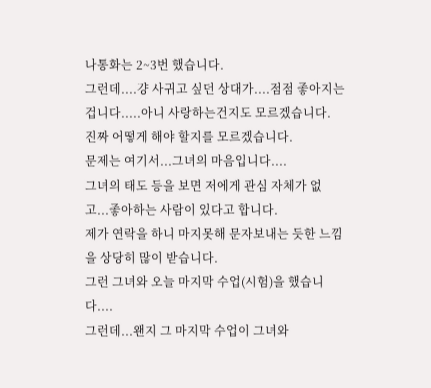나통화는 2~3번 했습니다.
그런데....걍 사귀고 싶던 상대가....점점 좋아지는 겁니다.....아니 사랑하는건지도 모르겠습니다.
진짜 어떻게 해야 할지를 모르겠습니다.
문제는 여기서...그녀의 마음입니다....
그녀의 태도 등을 보면 저에게 관심 자체가 없고...좋아하는 사람이 있다고 합니다.
제가 연락을 하니 마지못해 문자보내는 듯한 느낌을 상당히 많이 받습니다.
그런 그녀와 오늘 마지막 수업(시험)을 했습니다....
그런데...왠지 그 마지막 수업이 그녀와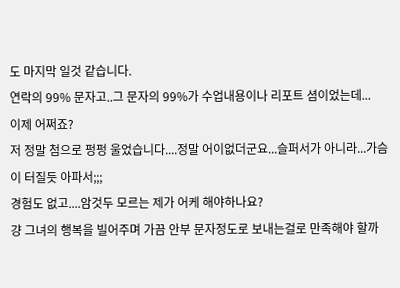도 마지막 일것 같습니다.
연락의 99% 문자고..그 문자의 99%가 수업내용이나 리포트 셤이었는데...
이제 어쩌죠?
저 정말 첨으로 펑펑 울었습니다....정말 어이없더군요...슬퍼서가 아니라...가슴이 터질듯 아파서;;;
경험도 없고....암것두 모르는 제가 어케 해야하나요?
걍 그녀의 행복을 빌어주며 가끔 안부 문자정도로 보내는걸로 만족해야 할까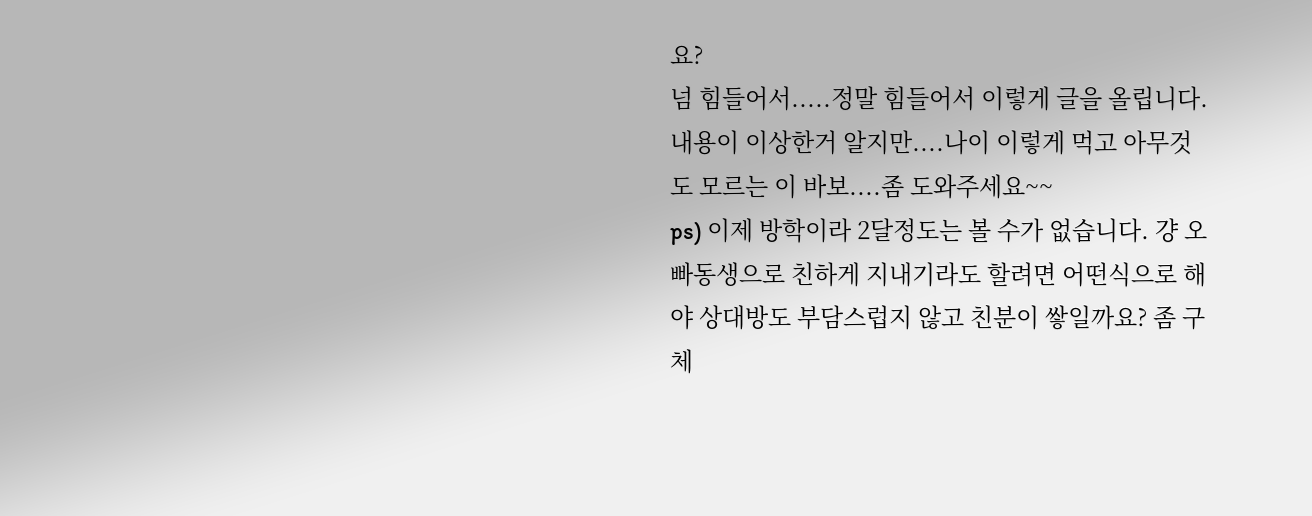요?
넘 힘들어서.....정말 힘들어서 이렇게 글을 올립니다.
내용이 이상한거 알지만....나이 이렇게 먹고 아무것도 모르는 이 바보....좀 도와주세요~~
ps) 이제 방학이라 2달정도는 볼 수가 없습니다. 걍 오빠동생으로 친하게 지내기라도 할려면 어떤식으로 해야 상대방도 부담스럽지 않고 친분이 쌓일까요? 좀 구체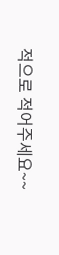적으로 적어주세요~~